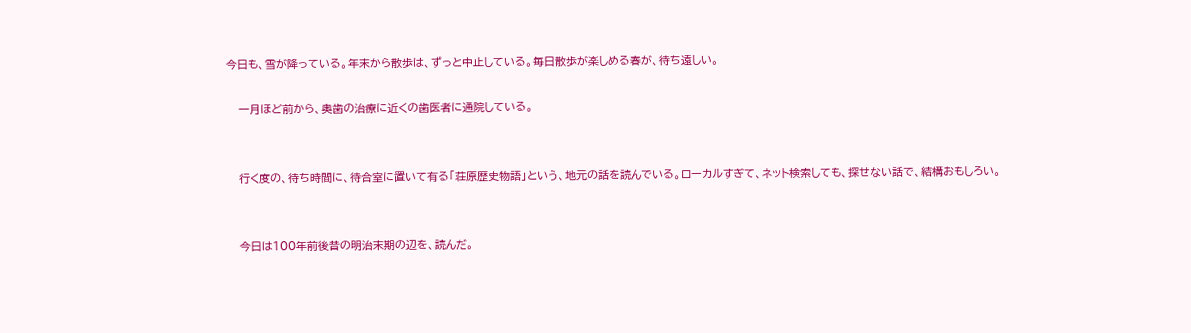今日も、雪が降っている。年末から散歩は、ずっと中止している。毎日散歩が楽しめる春が、待ち遠しい。

   一月ほど前から、奥歯の治療に近くの歯医者に通院している。


   行く度の、待ち時間に、待合室に置いて有る「荘原歴史物語」という、地元の話を読んでいる。ローカルすぎて、ネット検索しても、探せない話で、結構おもしろい。


   今日は100年前後昔の明治末期の辺を、読んだ。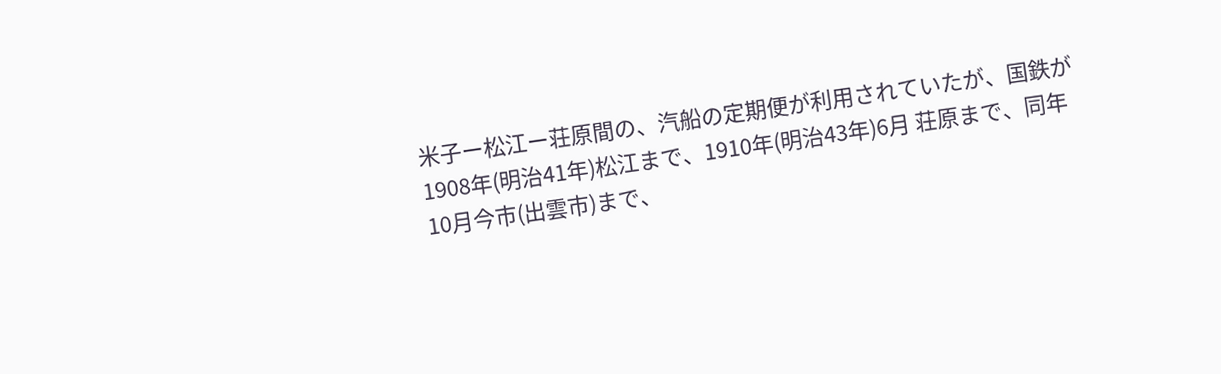米子ー松江ー荘原間の、汽船の定期便が利用されていたが、国鉄が1908年(明治41年)松江まで、1910年(明治43年)6月 荘原まで、同年10月今市(出雲市)まで、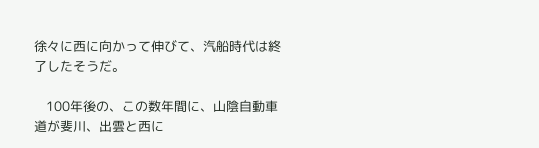徐々に西に向かって伸びて、汽船時代は終了したそうだ。

   100年後の、この数年間に、山陰自動車道が斐川、出雲と西に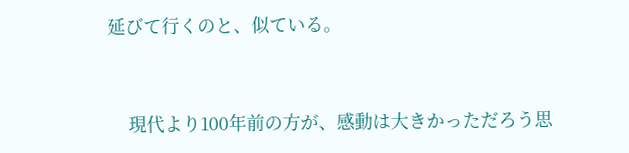延びて行くのと、似ている。


    現代より100年前の方が、感動は大きかっただろう思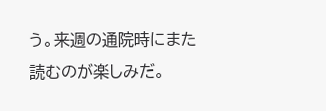う。来週の通院時にまた読むのが楽しみだ。